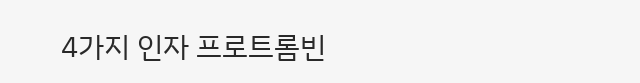4가지 인자 프로트롬빈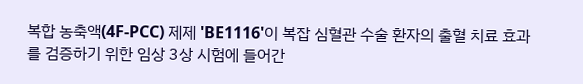복합 농축액(4F-PCC) 제제 'BE1116'이 복잡 심혈관 수술 환자의 출혈 치료 효과를 검증하기 위한 임상 3상 시험에 들어간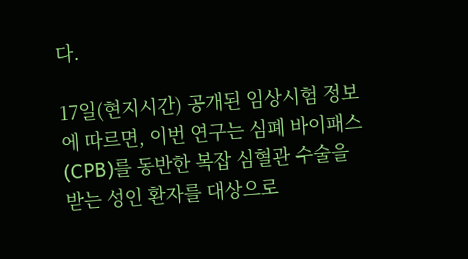다.

17일(현지시간) 공개된 임상시험 정보에 따르면, 이번 연구는 심폐 바이패스(CPB)를 동반한 복잡 심혈관 수술을 받는 성인 환자를 대상으로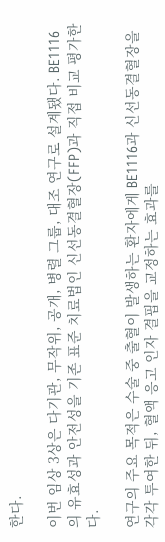한다.

이번 임상 3상은 다기관, 무작위, 공개, 병렬 그룹, 대조 연구로 설계됐다. BE1116의 유효성과 안전성을 기존 표준 치료법인 신선동결혈장(FFP)과 직접 비교 평가한다.

연구의 주요 목적은 수술 중 출혈이 발생하는 환자에게 BE1116과 신선동결혈장을 각각 투여한 뒤, 혈액 응고 인자 결핍을 교정하는 효과를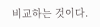비교하는 것이다.